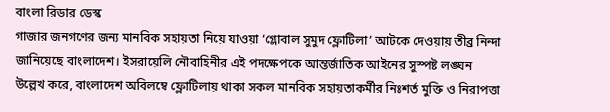বাংলা রিডার ডেস্ক
গাজার জনগণের জন্য মানবিক সহায়তা নিয়ে যাওয়া ‘গ্লোবাল সুমুদ ফ্লোটিলা’ আটকে দেওয়ায় তীব্র নিন্দা জানিয়েছে বাংলাদেশ। ইসরায়েলি নৌবাহিনীর এই পদক্ষেপকে আন্তর্জাতিক আইনের সুস্পষ্ট লঙ্ঘন উল্লেখ করে, বাংলাদেশ অবিলম্বে ফ্লোটিলায় থাকা সকল মানবিক সহায়তাকর্মীর নিঃশর্ত মুক্তি ও নিরাপত্তা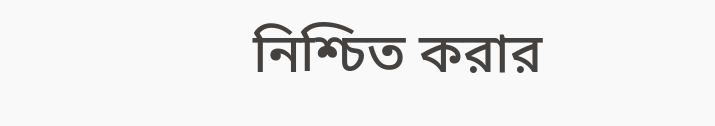নিশ্চিত করার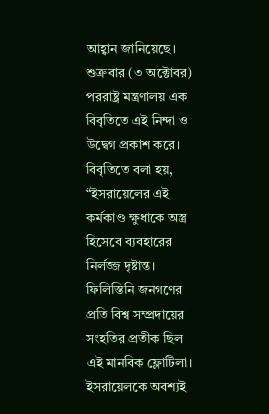আহ্বান জানিয়েছে।
শুক্রবার (৩ অক্টোবর) পররাষ্ট্র মন্ত্রণালয় এক বিবৃতিতে এই নিন্দা ও উদ্বেগ প্রকাশ করে।
বিবৃতিতে বলা হয়, “ইসরায়েলের এই কর্মকাণ্ড ক্ষুধাকে অস্ত্র হিসেবে ব্যবহারের নির্লজ্জ দৃষ্টান্ত। ফিলিস্তিনি জনগণের প্রতি বিশ্ব সম্প্রদায়ের সংহতির প্রতীক ছিল এই মানবিক ফ্লোটিলা। ইসরায়েলকে অবশ্যই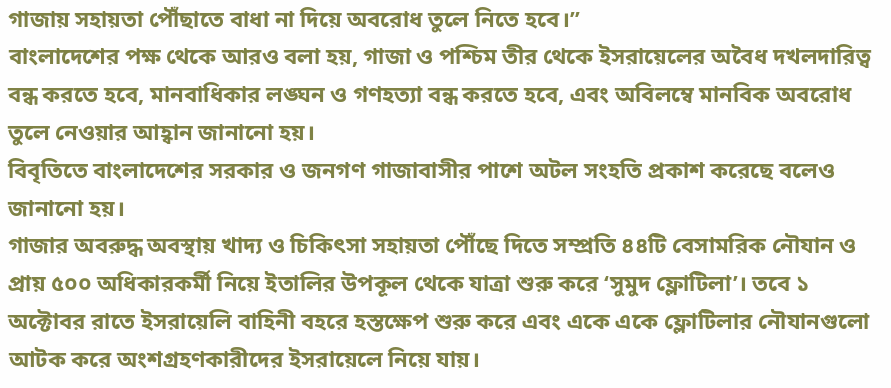গাজায় সহায়তা পৌঁছাতে বাধা না দিয়ে অবরোধ তুলে নিতে হবে।”
বাংলাদেশের পক্ষ থেকে আরও বলা হয়, গাজা ও পশ্চিম তীর থেকে ইসরায়েলের অবৈধ দখলদারিত্ব বন্ধ করতে হবে, মানবাধিকার লঙ্ঘন ও গণহত্যা বন্ধ করতে হবে, এবং অবিলম্বে মানবিক অবরোধ তুলে নেওয়ার আহ্বান জানানো হয়।
বিবৃতিতে বাংলাদেশের সরকার ও জনগণ গাজাবাসীর পাশে অটল সংহতি প্রকাশ করেছে বলেও জানানো হয়।
গাজার অবরুদ্ধ অবস্থায় খাদ্য ও চিকিৎসা সহায়তা পৌঁছে দিতে সম্প্রতি ৪৪টি বেসামরিক নৌযান ও প্রায় ৫০০ অধিকারকর্মী নিয়ে ইতালির উপকূল থেকে যাত্রা শুরু করে ‘সুমুদ ফ্লোটিলা’। তবে ১ অক্টোবর রাতে ইসরায়েলি বাহিনী বহরে হস্তক্ষেপ শুরু করে এবং একে একে ফ্লোটিলার নৌযানগুলো আটক করে অংশগ্রহণকারীদের ইসরায়েলে নিয়ে যায়।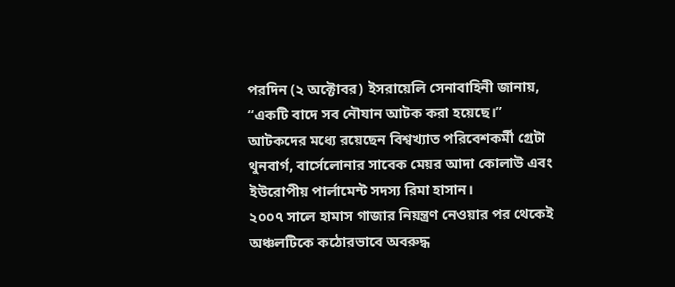পরদিন (২ অক্টোবর) ইসরায়েলি সেনাবাহিনী জানায়, “একটি বাদে সব নৌযান আটক করা হয়েছে।”
আটকদের মধ্যে রয়েছেন বিশ্বখ্যাত পরিবেশকর্মী গ্রেটা থুনবার্গ, বার্সেলোনার সাবেক মেয়র আদা কোলাউ এবং ইউরোপীয় পার্লামেন্ট সদস্য রিমা হাসান।
২০০৭ সালে হামাস গাজার নিয়ন্ত্রণ নেওয়ার পর থেকেই অঞ্চলটিকে কঠোরভাবে অবরুদ্ধ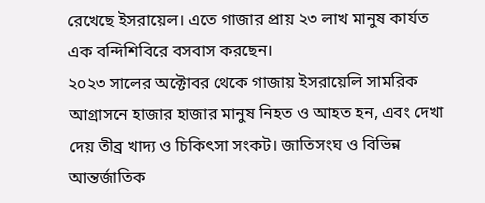রেখেছে ইসরায়েল। এতে গাজার প্রায় ২৩ লাখ মানুষ কার্যত এক বন্দিশিবিরে বসবাস করছেন।
২০২৩ সালের অক্টোবর থেকে গাজায় ইসরায়েলি সামরিক আগ্রাসনে হাজার হাজার মানুষ নিহত ও আহত হন, এবং দেখা দেয় তীব্র খাদ্য ও চিকিৎসা সংকট। জাতিসংঘ ও বিভিন্ন আন্তর্জাতিক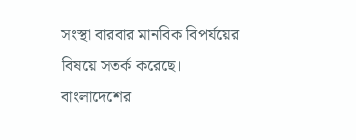সংস্থা বারবার মানবিক বিপর্যয়ের বিষয়ে সতর্ক করেছে।
বাংলাদেশের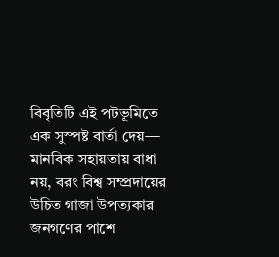বিবৃতিটি এই পটভূমিতে এক সুস্পষ্ট বার্তা দেয়— মানবিক সহায়তায় বাধা নয়, বরং বিশ্ব সম্প্রদায়ের উচিত গাজা উপত্যকার জনগণের পাশে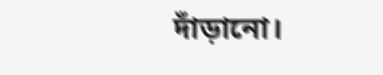দাঁড়ানো।